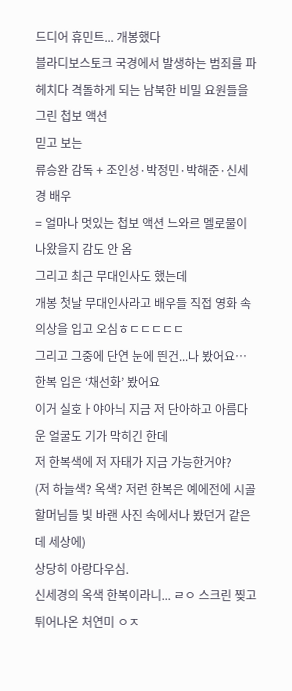드디어 휴민트... 개봉했다
블라디보스토크 국경에서 발생하는 범죄를 파헤치다 격돌하게 되는 남북한 비밀 요원들을 그린 첩보 액션
믿고 보는
류승완 감독 + 조인성·박정민·박해준·신세경 배우
= 얼마나 멋있는 첩보 액션 느와르 멜로물이 나왔을지 감도 안 옴
그리고 최근 무대인사도 했는데
개봉 첫날 무대인사라고 배우들 직접 영화 속 의상을 입고 오심ㅎㄷㄷㄷㄷㄷ
그리고 그중에 단연 눈에 띈건...나 봤어요…
한복 입은 ‘채선화’ 봤어요
이거 실호ㅏ야아늬 지금 저 단아하고 아름다운 얼굴도 기가 막히긴 한데
저 한복색에 저 자태가 지금 가능한거야?
(저 하늘색? 옥색? 저런 한복은 예에전에 시골 할머님들 빛 바랜 사진 속에서나 봤던거 같은데 세상에)
상당히 아랑다우심.
신세경의 옥색 한복이라니... ㄹㅇ 스크린 찢고 튀어나온 처연미 ㅇㅈ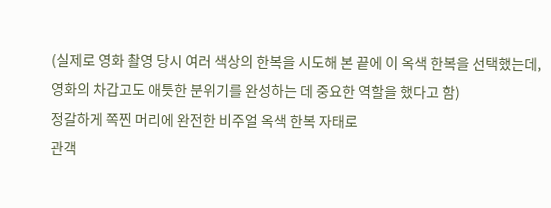(실제로 영화 촬영 당시 여러 색상의 한복을 시도해 본 끝에 이 옥색 한복을 선택했는데, 영화의 차갑고도 애틋한 분위기를 완성하는 데 중요한 역할을 했다고 함)
정갈하게 쪽찐 머리에 완전한 비주얼 옥색 한복 자태로
관객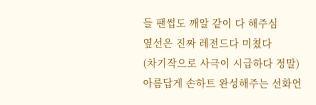들 팬썹도 깨알 같이 다 해주심
옆선은 진짜 레전드다 미쳤다
(차기작으로 사극이 시급하다 정말)
아름답게 손하트 완성해주는 선화언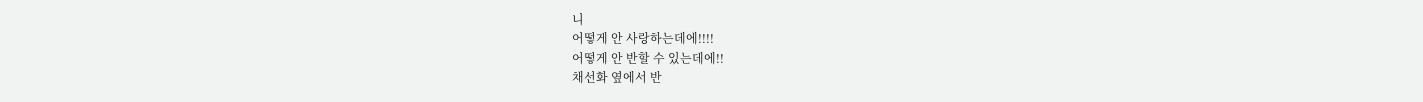니
어떻게 안 사랑하는데에!!!!
어떻게 안 반할 수 있는데에!!
채선화 옆에서 반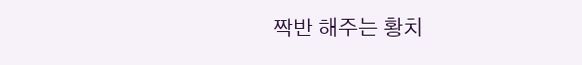짝반 해주는 황치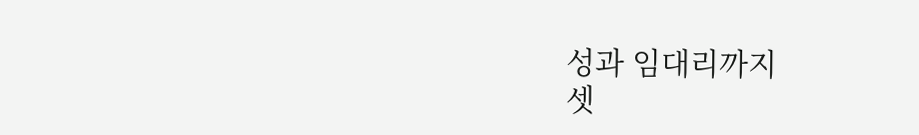성과 임대리까지
셋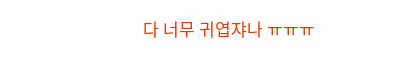다 너무 귀엽쟈나 ㅠㅠㅠ